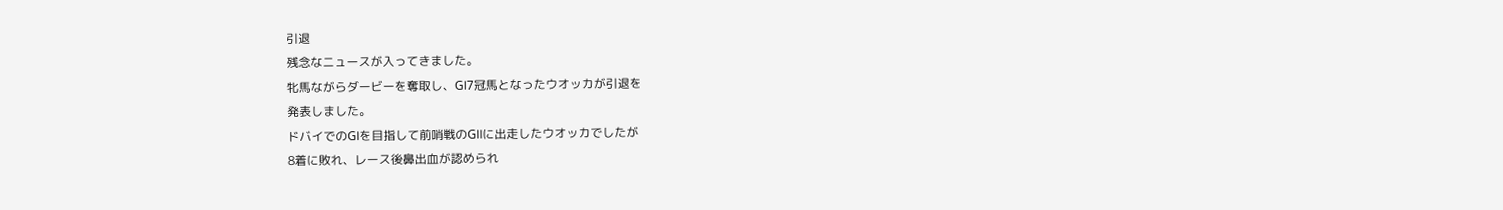引退
残念なニュースが入ってきました。
牝馬ながらダービーを奪取し、GⅠ7冠馬となったウオッカが引退を
発表しました。
ドバイでのGⅠを目指して前哨戦のGⅡに出走したウオッカでしたが
8着に敗れ、レース後鼻出血が認められ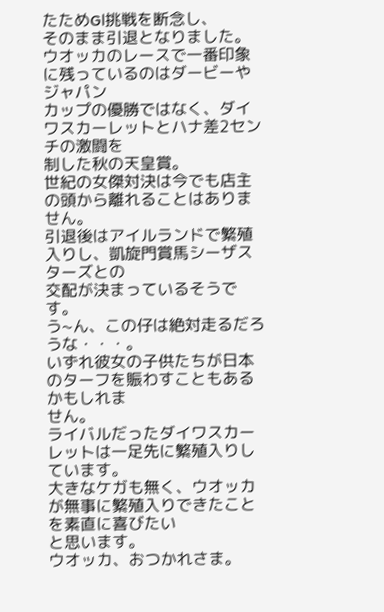たためGⅠ挑戦を断念し、
そのまま引退となりました。
ウオッカのレースで一番印象に残っているのはダービーやジャパン
カップの優勝ではなく、ダイワスカーレットとハナ差2センチの激闘を
制した秋の天皇賞。
世紀の女傑対決は今でも店主の頭から離れることはありません。
引退後はアイルランドで繁殖入りし、凱旋門賞馬シーザスターズとの
交配が決まっているそうです。
う~ん、この仔は絶対走るだろうな・・・。
いずれ彼女の子供たちが日本のターフを賑わすこともあるかもしれま
せん。
ライバルだったダイワスカーレットは一足先に繁殖入りしています。
大きなケガも無く、ウオッカが無事に繁殖入りできたことを素直に喜びたい
と思います。
ウオッカ、おつかれさま。